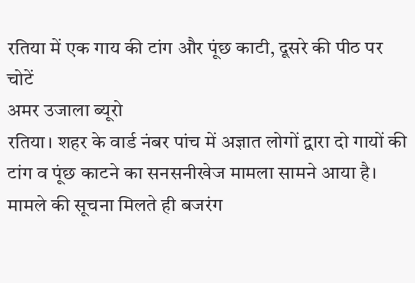रतिया में एक गाय की टांग और पूंछ काटी, दूसरे की पीठ पर चोटें
अमर उजाला ब्यूरो
रतिया। शहर के वार्ड नंबर पांच में अज्ञात लोगों द्वारा दो गायों की टांग व पूंछ काटने का सनसनीखेज मामला सामने आया है। मामले की सूचना मिलते ही बजरंग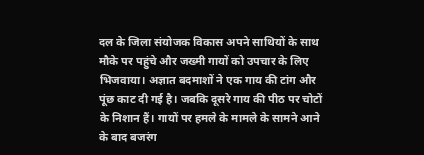दल के जिला संयोजक विकास अपने साथियों के साथ मौके पर पहुंचे और जख्मी गायों को उपचार के लिए भिजवाया। अज्ञात बदमाशों ने एक गाय की टांग और पूंछ काट दी गई है। जबकि दूसरे गाय की पीठ पर चोटों के निशान हैं। गायों पर हमले के मामले के सामने आने के बाद बजरंग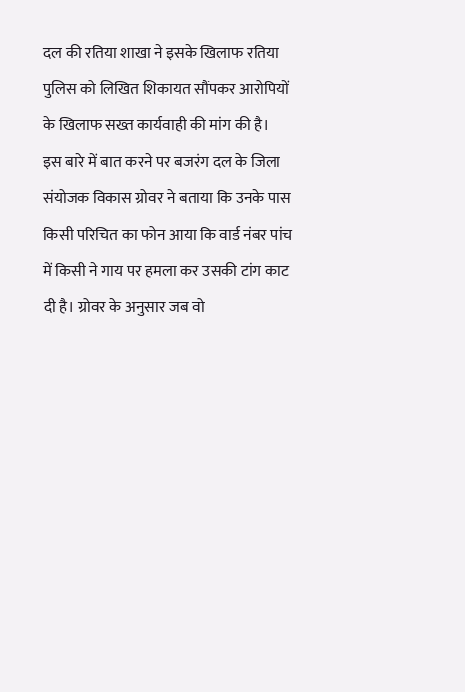दल की रतिया शाखा ने इसके खिलाफ रतिया पुलिस को लिखित शिकायत सौंपकर आरोपियों के खिलाफ सख्त कार्यवाही की मांग की है।
इस बारे में बात करने पर बजरंग दल के जिला संयोजक विकास ग्रोवर ने बताया कि उनके पास किसी परिचित का फोन आया कि वार्ड नंबर पांच में किसी ने गाय पर हमला कर उसकी टांग काट दी है। ग्रोवर के अनुसार जब वो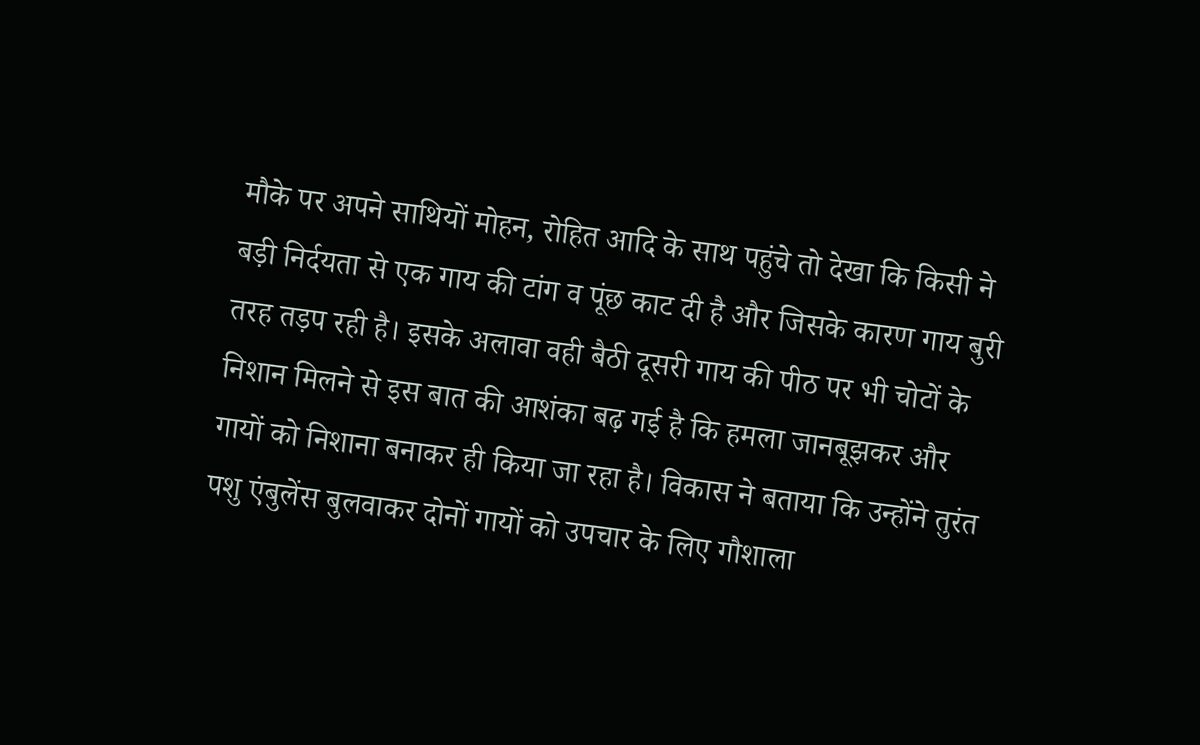मौके पर अपने साथियों मोहन, रोहित आदि के साथ पहुंचे तो देखा कि किसी ने बड़ी निर्दयता से एक गाय की टांग व पूंछ काट दी है और जिसके कारण गाय बुरी तरह तड़प रही है। इसके अलावा वही बैठी दूसरी गाय की पीठ पर भी चोटों के निशान मिलने से इस बात की आशंका बढ़ गई है कि हमला जानबूझकर और गायों को निशाना बनाकर ही किया जा रहा है। विकास ने बताया कि उन्होंने तुरंत पशु एंबुलेंस बुलवाकर दोनों गायों को उपचार के लिए गौशाला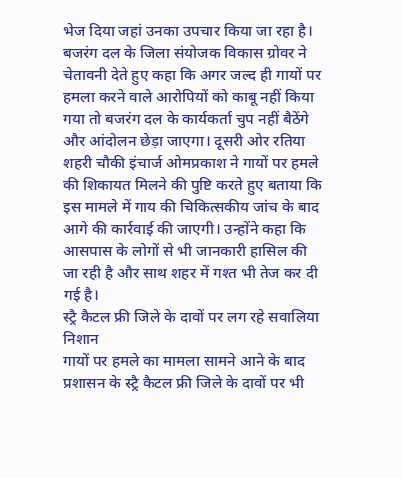भेज दिया जहां उनका उपचार किया जा रहा है।
बजरंग दल के जिला संयोजक विकास ग्रोवर ने चेतावनी देते हुए कहा कि अगर जल्द ही गायों पर हमला करने वाले आरोपियों को काबू नहीं किया गया तो बजरंग दल के कार्यकर्ता चुप नहीं बैठेंगे और आंदोलन छेड़ा जाएगा। दूसरी ओर रतिया शहरी चौकी इंचार्ज ओमप्रकाश ने गायों पर हमले की शिकायत मिलने की पुष्टि करते हुए बताया कि इस मामले में गाय की चिकित्सकीय जांच के बाद आगे की कार्रवाई की जाएगी। उन्होंने कहा कि आसपास के लोगों से भी जानकारी हासिल की जा रही है और साथ शहर में गश्त भी तेज कर दी गई है।
स्ट्रै कैटल फ्री जिले के दावों पर लग रहे सवालिया निशान
गायों पर हमले का मामला सामने आने के बाद प्रशासन के स्ट्रै कैटल फ्री जिले के दावों पर भी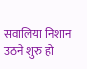सवालिया निशान उठने शुरु हो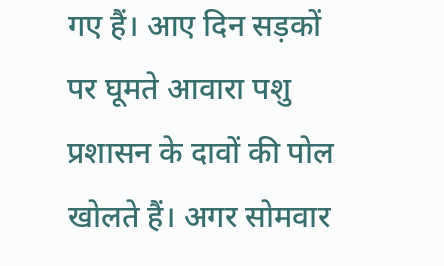गए हैं। आए दिन सड़कों पर घूमते आवारा पशु प्रशासन के दावों की पोल खोलते हैं। अगर सोमवार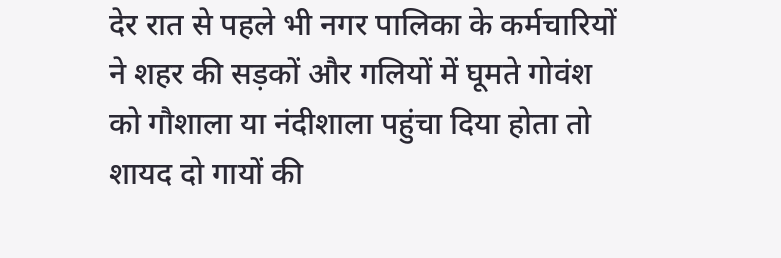देर रात से पहले भी नगर पालिका के कर्मचारियों ने शहर की सड़कों और गलियों में घूमते गोवंश को गौशाला या नंदीशाला पहुंचा दिया होता तो शायद दो गायों की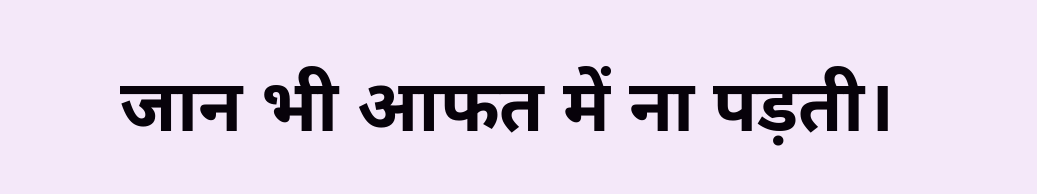जान भी आफत में ना पड़ती।